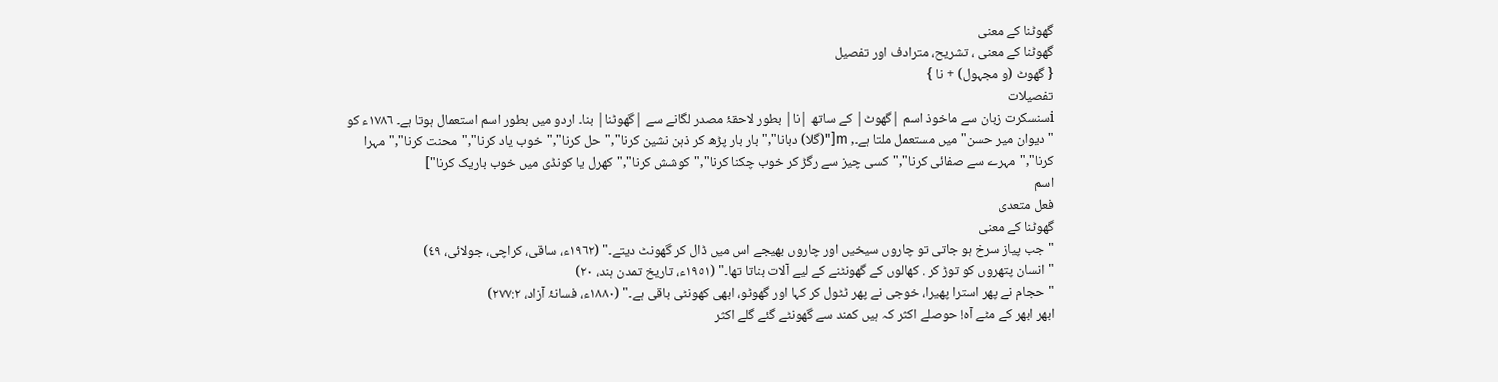گھوٹنا کے معنی
گھوٹنا کے معنی ، تشریح، مترادف اور تفصیل
{ گھوٹ (و مجہول) + نا }
تفصیلات
iسنسکرت زبان سے ماخوذ اسم |گھوٹ| کے ساتھ |نا| بطور لاحقۂ مصدر لگانے سے |گھوٹنا| بنا۔ اردو میں بطور اسم استعمال ہوتا ہے۔ ١٧٨٦ء کو "دیوان میر حسن" میں مستعمل ملتا ہے۔, m["(گلا) دبانا","بار بار پڑھ کر ذہن نشین کرنا","حل کرنا","خوب یاد کرنا","محنت کرنا","مہرا کرنا","مہرے سے صفائی کرنا","کسی چیز سے رگڑ کر خوب چکنا کرنا","کوشش کرنا","کھرل یا کونڈی میں خوب باریک کرنا"]
اسم
فعل متعدی
گھوٹنا کے معنی
"جب پیاز سرخ ہو جاتی تو چاروں سیخیں اور چاروں بھیجے اس میں ڈال کر گھونٹ دیتے۔" (١٩٦٢ء، ساقی، کراچی، جولائی، ٤٩)
"انسان پتھروں کو توڑ کر . کھالوں کے گھونٹنے کے لیے آلات بناتا تھا۔" (١٩٥١ء، تاریخ تمدن ہند، ٢٠)
"حجام نے پھر استرا پھیرا، خوجی نے پھر ٹٹول کر کہا اور گھوٹو، ابھی کھونٹی باقی ہے۔" (١٨٨٠ء، فسانۂ آزاد، ٢٧٧:٢)
ابھر ابھر کے مٹے آہ! حوصلے اکثر کہ ہیں کمند سے گھونٹے گئے گلے اکثر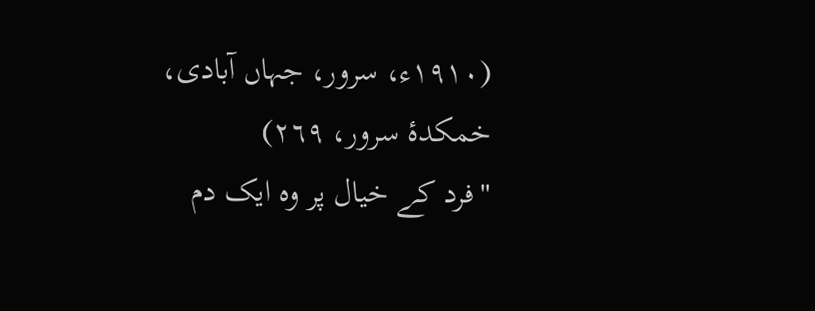(١٩١٠ء، سرور، جہاں آبادی، خمکدۂ سرور، ٢٦٩)
"فرد کے خیال پر وہ ایک دم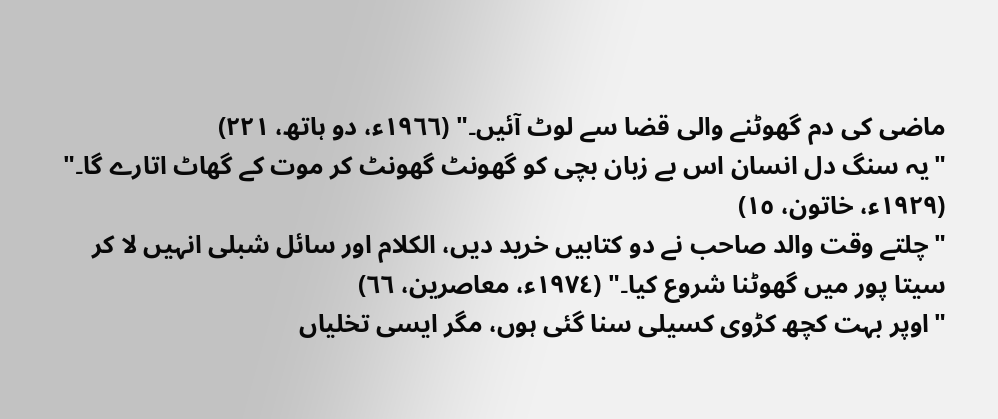ماضی کی دم گھوٹنے والی قضا سے لوٹ آئیں۔" (١٩٦٦ء، دو ہاتھ، ٢٢١)
"یہ سنگ دل انسان اس بے زبان بچی کو گھونٹ گھونٹ کر موت کے گھاٹ اتارے گا۔" (١٩٢٩ء، خاتون، ١٥)
"چلتے وقت والد صاحب نے دو کتابیں خرید دیں، الکلام اور سائل شبلی انہیں لا کر سیتا پور میں گھوٹنا شروع کیا۔" (١٩٧٤ء، معاصرین، ٦٦)
"اوپر بہت کچھ کڑوی کسیلی سنا گئی ہوں، مگر ایسی تخلیاں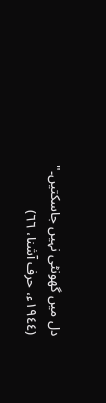دل میں گھونٹی نہیں جاسکتیں۔" (١٩٤٤ء، حرف آشنا، ٦٦)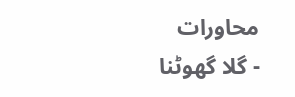محاورات
- گلا گھوٹنا